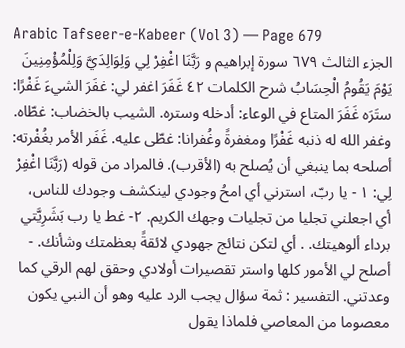Arabic Tafseer-e-Kabeer (Vol 3) — Page 679
الجزء الثالث ٦٧٩ سورة إبراهيم و رَبَّنَا اغْفِرْ لِي وَلِوَالِدَيَّ وَلِلْمُؤْمِنِينَ يَوْمَ يَقُومُ الْحِسَابُ شرح الكلمات ٤٢ غَفَرَ اغفر لي: غفَرَ الشيءَ غَفْرًا: ستَرَه غَفَرَ المتاع في الوعاء: أدخله وستره. الشيب بالخضاب: غطّاه. وغفر الله له ذنبه غَفْرًا ومغفرةً وغُفرانا: غطّى عليه. غَفَر الأمر بغُفْرته: أصلحه بما ينبغي أن يُصلح به (الأقرب). فالمراد من قوله (رَبَّنَا اغْفِرْ لِي: ۱ - يا ربّ، استرني أي امحُ وجودي لينكشف وجودك للناس، أي اجعلني تجليا من تجليات وجهك الكريم. ۲- غط يا رب بَشَرِيَّتي برداء ألوهيتك. . أي لتكن نتائج جهودي لائقةً بعظمتك وشأنك. - أصلح لي الأمور كلها واستر تقصيرات أولادي وحقق لهم الرقي كما وعدتني. التفسير : ثمة سؤال يجب الرد عليه وهو أن النبي يكون معصوما من المعاصي فلماذا يقول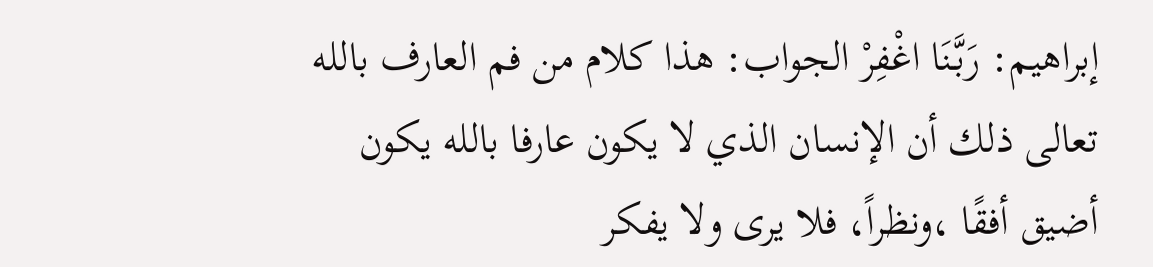إبراهيم: رَبَّنَا اغْفِرْ الجواب: هذا كلام من فم العارف بالله تعالى ذلك أن الإنسان الذي لا يكون عارفا بالله يكون أضيق أفقًا ،ونظراً، فلا يرى ولا يفكر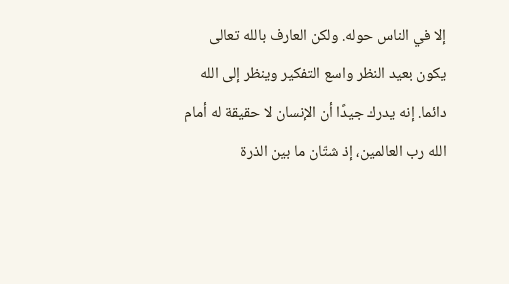إلا في الناس حوله. ولكن العارف بالله تعالى يكون بعيد النظر واسع التفكير وينظر إلى الله دائما. إنه يدرك جيدًا أن الإنسان لا حقيقة له أمام الله رب العالمين، إذ شتّان ما بين الذرة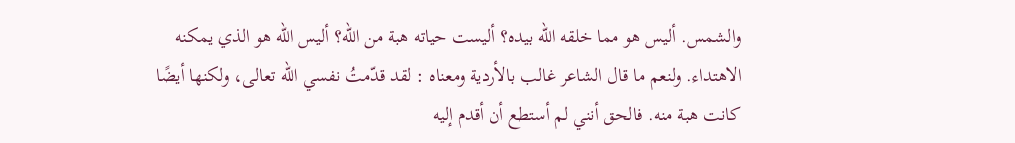والشمس. أليس هو مما خلقه الله بيده؟ أليست حياته هبة من الله؟ أليس الله هو الذي يمكنه الاهتداء. ولنعم ما قال الشاعر غالب بالأردية ومعناه : لقد قدّمتُ نفسي الله تعالى، ولكنها أيضًا كانت هبة منه. فالحق أنني لم أستطع أن أقدم إليه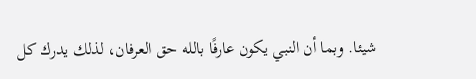شيئا. وبما أن النبي يكون عارفًا بالله حق العرفان، لذلك يدرك كل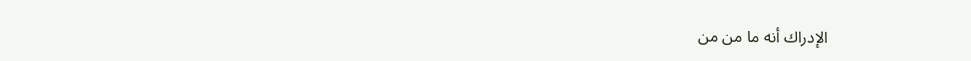الإدراك أنه ما من من